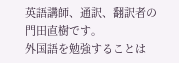英語講師、通訳、翻訳者の門田直樹です。
外国語を勉強することは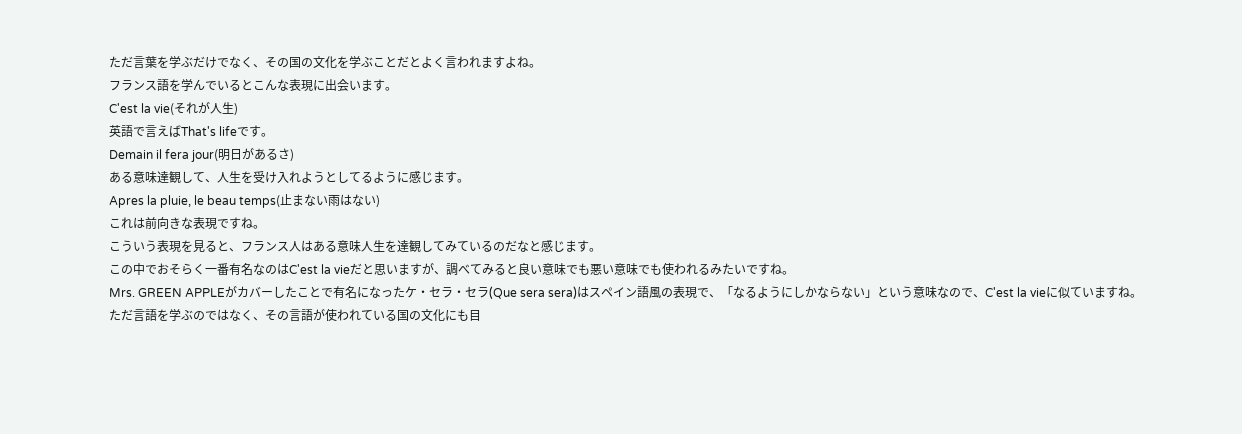ただ言葉を学ぶだけでなく、その国の文化を学ぶことだとよく言われますよね。
フランス語を学んでいるとこんな表現に出会います。
C'est la vie(それが人生)
英語で言えばThat's lifeです。
Demain il fera jour(明日があるさ)
ある意味達観して、人生を受け入れようとしてるように感じます。
Apres la pluie, le beau temps(止まない雨はない)
これは前向きな表現ですね。
こういう表現を見ると、フランス人はある意味人生を達観してみているのだなと感じます。
この中でおそらく一番有名なのはC'est la vieだと思いますが、調べてみると良い意味でも悪い意味でも使われるみたいですね。
Mrs. GREEN APPLEがカバーしたことで有名になったケ・セラ・セラ(Que sera sera)はスペイン語風の表現で、「なるようにしかならない」という意味なので、C'est la vieに似ていますね。
ただ言語を学ぶのではなく、その言語が使われている国の文化にも目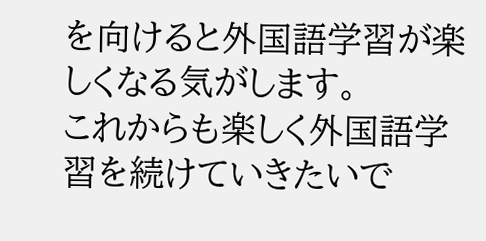を向けると外国語学習が楽しくなる気がします。
これからも楽しく外国語学習を続けていきたいで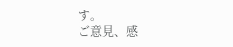す。
ご意見、感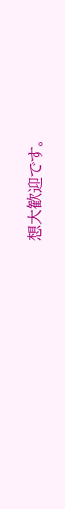想大歓迎です。